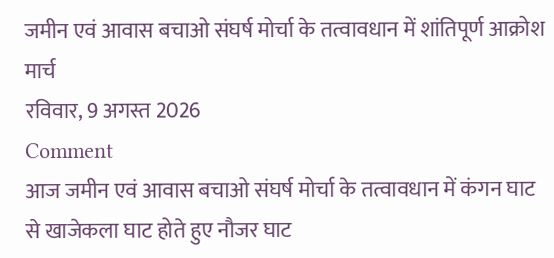जमीन एवं आवास बचाओ संघर्ष मोर्चा के तत्वावधान में शांतिपूर्ण आक्रोश मार्च
रविवार, 9 अगस्त 2026
Comment
आज जमीन एवं आवास बचाओ संघर्ष मोर्चा के तत्वावधान में कंगन घाट से खाजेकला घाट होते हुए नौजर घाट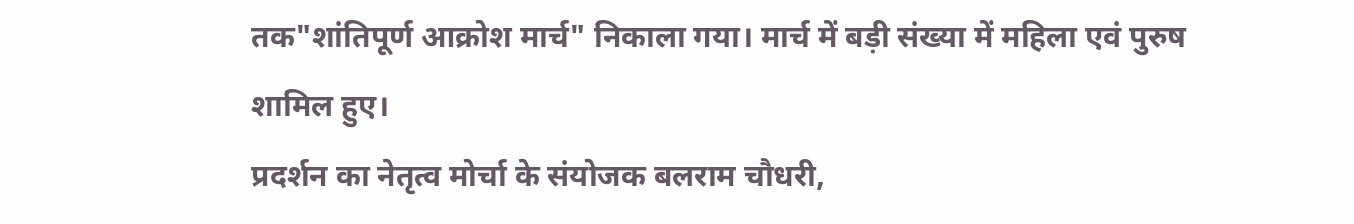तक"शांतिपूर्ण आक्रोश मार्च" निकाला गया। मार्च में बड़ी संख्या में महिला एवं पुरुष शामिल हुए।
प्रदर्शन का नेतृत्व मोर्चा के संयोजक बलराम चौधरी,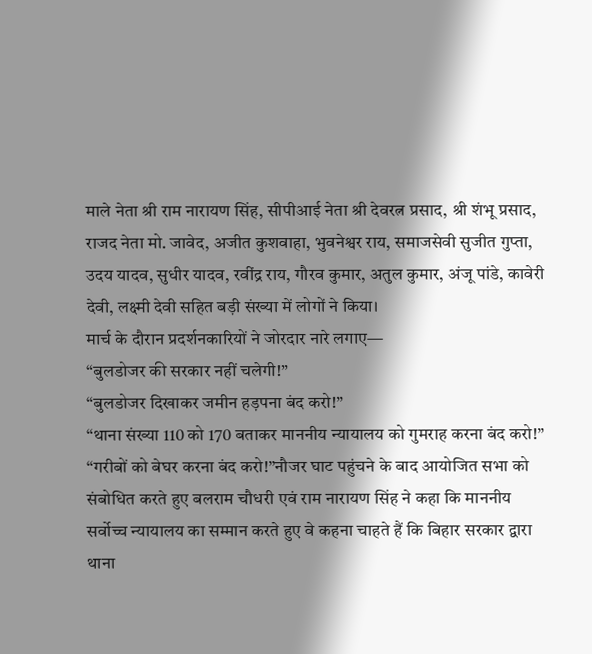माले नेता श्री राम नारायण सिंह, सीपीआई नेता श्री देवरत्न प्रसाद, श्री शंभू प्रसाद, राजद नेता मो. जावेद, अजीत कुशवाहा, भुवनेश्वर राय, समाजसेवी सुजीत गुप्ता, उदय यादव, सुधीर यादव, रवींद्र राय, गौरव कुमार, अतुल कुमार, अंजू पांडे, कावेरी देवी, लक्ष्मी देवी सहित बड़ी संख्या में लोगों ने किया।
मार्च के दौरान प्रदर्शनकारियों ने जोरदार नारे लगाए—
“बुलडोजर की सरकार नहीं चलेगी!”
“बुलडोजर दिखाकर जमीन हड़पना बंद करो!”
“थाना संख्या 110 को 170 बताकर माननीय न्यायालय को गुमराह करना बंद करो!”
“गरीबों को बेघर करना बंद करो!”नौजर घाट पहुंचने के बाद आयोजित सभा को संबोधित करते हुए बलराम चौधरी एवं राम नारायण सिंह ने कहा कि माननीय सर्वोच्च न्यायालय का सम्मान करते हुए वे कहना चाहते हैं कि बिहार सरकार द्वारा थाना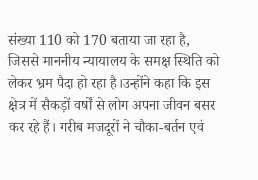संख्या 110 को 170 बताया जा रहा है, जिससे माननीय न्यायालय के समक्ष स्थिति को लेकर भ्रम पैदा हो रहा है।उन्होंने कहा कि इस क्षेत्र में सैकड़ों वर्षों से लोग अपना जीवन बसर कर रहे हैं। गरीब मजदूरों ने चौका-बर्तन एवं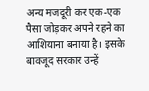अन्य मजदूरी कर एक-एक पैसा जोड़कर अपने रहने का आशियाना बनाया है। इसके बावजूद सरकार उन्हें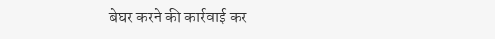बेघर करने की कार्रवाई कर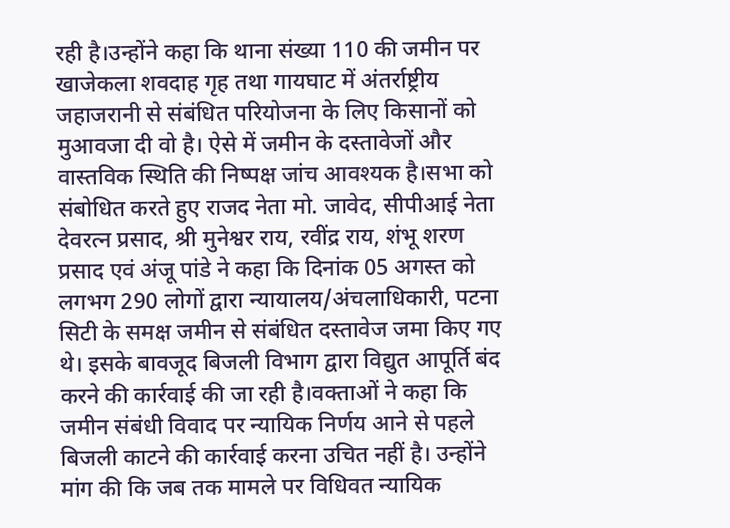रही है।उन्होंने कहा कि थाना संख्या 110 की जमीन पर खाजेकला शवदाह गृह तथा गायघाट में अंतर्राष्ट्रीय जहाजरानी से संबंधित परियोजना के लिए किसानों को मुआवजा दी वो है। ऐसे में जमीन के दस्तावेजों और वास्तविक स्थिति की निष्पक्ष जांच आवश्यक है।सभा को संबोधित करते हुए राजद नेता मो. जावेद, सीपीआई नेता देवरत्न प्रसाद, श्री मुनेश्वर राय, रवींद्र राय, शंभू शरण प्रसाद एवं अंजू पांडे ने कहा कि दिनांक 05 अगस्त को लगभग 290 लोगों द्वारा न्यायालय/अंचलाधिकारी, पटना सिटी के समक्ष जमीन से संबंधित दस्तावेज जमा किए गए थे। इसके बावजूद बिजली विभाग द्वारा विद्युत आपूर्ति बंद करने की कार्रवाई की जा रही है।वक्ताओं ने कहा कि जमीन संबंधी विवाद पर न्यायिक निर्णय आने से पहले बिजली काटने की कार्रवाई करना उचित नहीं है। उन्होंने मांग की कि जब तक मामले पर विधिवत न्यायिक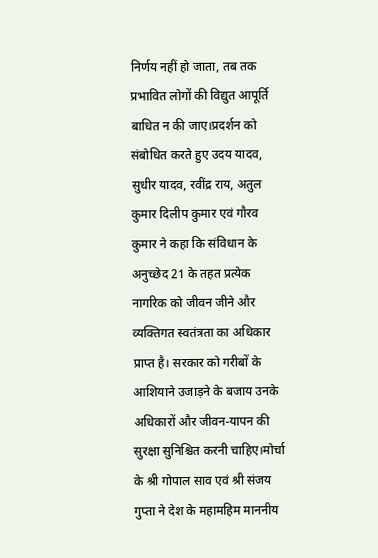निर्णय नहीं हो जाता, तब तक प्रभावित लोगों की विद्युत आपूर्ति बाधित न की जाए।प्रदर्शन को संबोधित करते हुए उदय यादव, सुधीर यादव, रवींद्र राय, अतुल कुमार दिलीप कुमार एवं गौरव कुमार ने कहा कि संविधान के अनुच्छेद 21 के तहत प्रत्येक नागरिक को जीवन जीने और व्यक्तिगत स्वतंत्रता का अधिकार प्राप्त है। सरकार को गरीबों के आशियाने उजाड़ने के बजाय उनके अधिकारों और जीवन-यापन की सुरक्षा सुनिश्चित करनी चाहिए।मोर्चा के श्री गोपाल साव एवं श्री संजय गुप्ता ने देश के महामहिम माननीय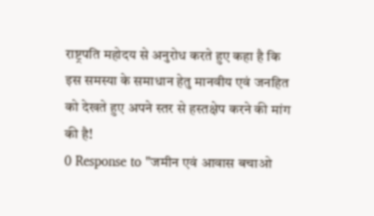राष्ट्रपति महोदय से अनुरोध करते हुए कहा है कि इस समस्या के समाधान हेतु मानवीय एवं जनहित को देखते हुए अपने स्तर से हस्तक्षेप करने की मांग की है!
0 Response to "जमीन एवं आवास बचाओ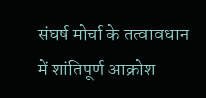संघर्ष मोर्चा के तत्वावधान में शांतिपूर्ण आक्रोश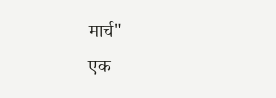मार्च"
एक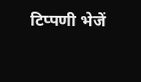टिप्पणी भेजें